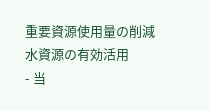重要資源使用量の削減
水資源の有効活用
- 当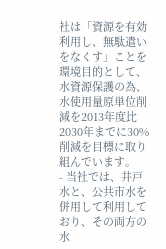社は「資源を有効利用し、無駄遣いをなくす」ことを環境目的として、水資源保護の為、水使用量原単位削減を2013年度比2030年までに30%削減を目標に取り組んでいます。
- 当社では、井戸水と、公共市水を併用して利用しており、その両方の水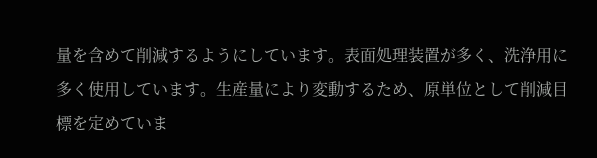量を含めて削減するようにしています。表面処理装置が多く、洗浄用に多く使用しています。生産量により変動するため、原単位として削減目標を定めていま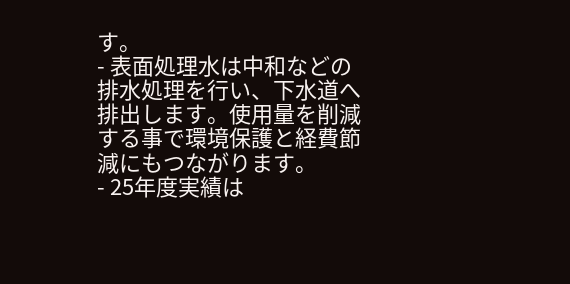す。
- 表面処理水は中和などの排水処理を行い、下水道へ排出します。使用量を削減 する事で環境保護と経費節減にもつながります。
- 25年度実績は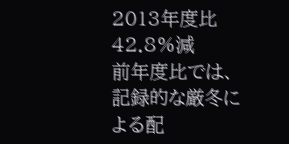2013年度比42.8%減
前年度比では、記録的な厳冬による配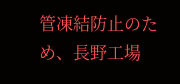管凍結防止のため、長野工場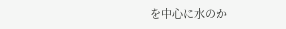を中心に水のか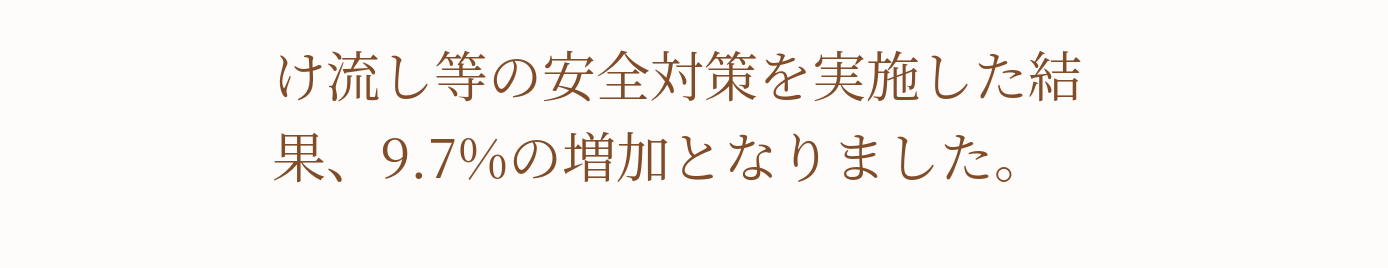け流し等の安全対策を実施した結果、9.7%の増加となりました。